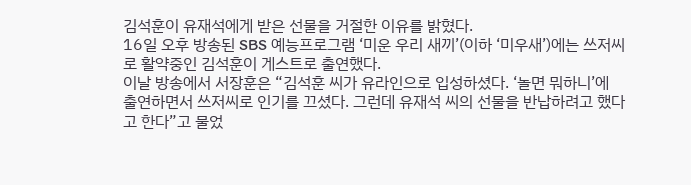김석훈이 유재석에게 받은 선물을 거절한 이유를 밝혔다.
16일 오후 방송된 SBS 예능프로그램 ‘미운 우리 새끼’(이하 ‘미우새’)에는 쓰저씨로 활약중인 김석훈이 게스트로 출연했다.
이날 방송에서 서장훈은 “김석훈 씨가 유라인으로 입성하셨다. ‘놀면 뭐하니’에 출연하면서 쓰저씨로 인기를 끄셨다. 그런데 유재석 씨의 선물을 반납하려고 했다고 한다”고 물었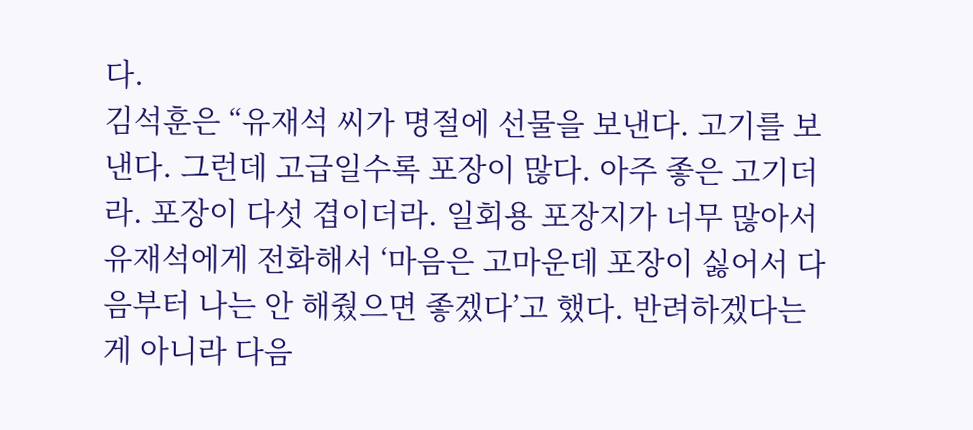다.
김석훈은 “유재석 씨가 명절에 선물을 보낸다. 고기를 보낸다. 그런데 고급일수록 포장이 많다. 아주 좋은 고기더라. 포장이 다섯 겹이더라. 일회용 포장지가 너무 많아서 유재석에게 전화해서 ‘마음은 고마운데 포장이 싫어서 다음부터 나는 안 해줬으면 좋겠다’고 했다. 반려하겠다는 게 아니라 다음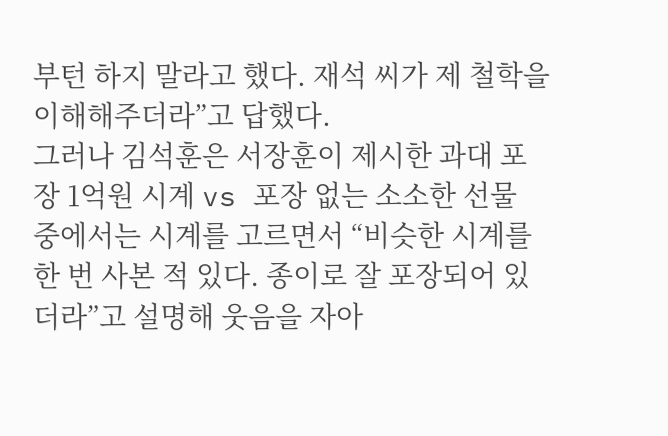부턴 하지 말라고 했다. 재석 씨가 제 철학을 이해해주더라”고 답했다.
그러나 김석훈은 서장훈이 제시한 과대 포장 1억원 시계 vs 포장 없는 소소한 선물 중에서는 시계를 고르면서 “비슷한 시계를 한 번 사본 적 있다. 종이로 잘 포장되어 있더라”고 설명해 웃음을 자아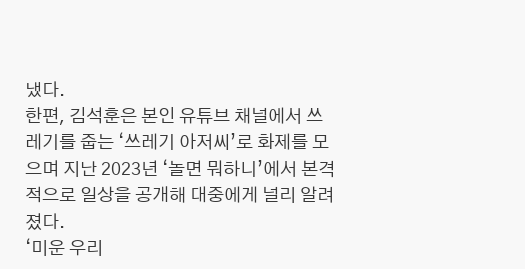냈다.
한편, 김석훈은 본인 유튜브 채널에서 쓰레기를 줍는 ‘쓰레기 아저씨’로 화제를 모으며 지난 2023년 ‘놀면 뭐하니’에서 본격적으로 일상을 공개해 대중에게 널리 알려졌다.
‘미운 우리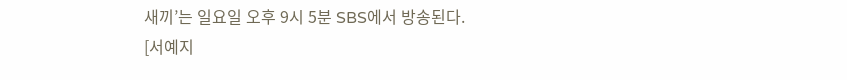새끼’는 일요일 오후 9시 5분 SBS에서 방송된다.
[서예지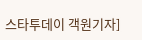스타투데이 객원기자]